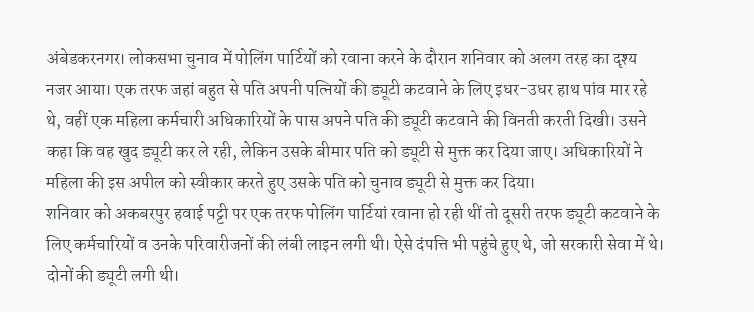अंबेडकरनगर। लोकसभा चुनाव में पोलिंग पार्टियों को रवाना करने के दौरान शनिवार को अलग तरह का दृश्य नजर आया। एक तरफ जहां बहुत से पति अपनी पत्नियों की ड्यूटी कटवाने के लिए इधर-उधर हाथ पांव मार रहे थे, वहीं एक महिला कर्मचारी अधिकारियों के पास अपने पति की ड्यूटी कटवाने की विनती करती दिखी। उसने कहा कि वह खुद ड्यूटी कर ले रही, लेकिन उसके बीमार पति को ड्यूटी से मुक्त कर दिया जाए। अधिकारियों ने महिला की इस अपील को स्वीकार करते हुए उसके पति को चुनाव ड्यूटी से मुक्त कर दिया।
शनिवार को अकबरपुर हवाई पट्टी पर एक तरफ पोलिंग पार्टियां रवाना हो रही थीं तो दूसरी तरफ ड्यूटी कटवाने के लिए कर्मचारियों व उनके परिवारीजनों की लंबी लाइन लगी थी। ऐसे दंपत्ति भी पहुंचे हुए थे, जो सरकारी सेवा में थे। दोनों की ड्यूटी लगी थी।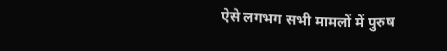ऐसे लगभग सभी मामलों में पुरुष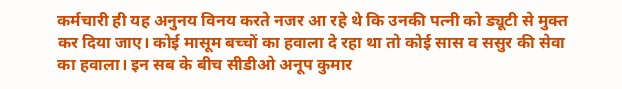कर्मचारी ही यह अनुनय विनय करते नजर आ रहे थे कि उनकी पत्नी को ड्यूटी से मुक्त कर दिया जाए। कोई मासूम बच्चों का हवाला दे रहा था तो कोई सास व ससुर की सेवा का हवाला। इन सब के बीच सीडीओ अनूप कुमार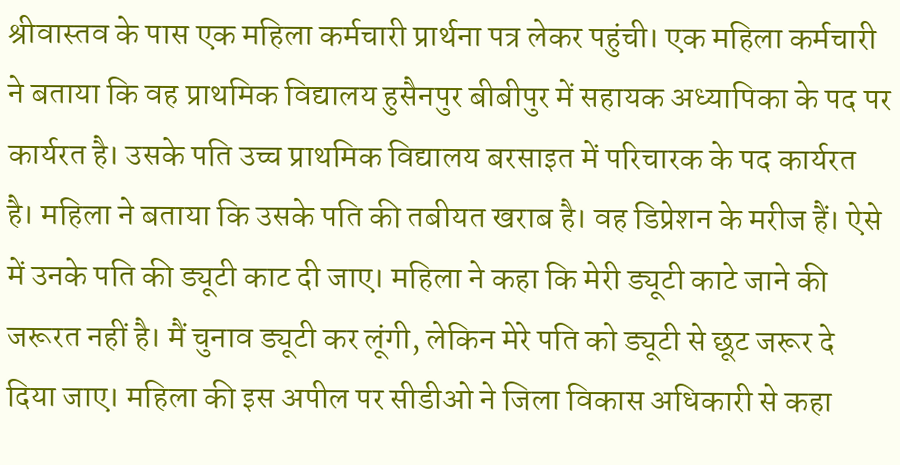श्रीवास्तव के पास एक महिला कर्मचारी प्रार्थना पत्र लेकर पहुंची। एक महिला कर्मचारी ने बताया कि वह प्राथमिक विद्यालय हुसैनपुर बीबीपुर में सहायक अध्यापिका के पद पर कार्यरत है। उसके पति उच्च प्राथमिक विद्यालय बरसाइत में परिचारक के पद कार्यरत है। महिला ने बताया कि उसके पति की तबीयत खराब है। वह डिप्रेशन के मरीज हैं। ऐसे में उनके पति की ड्यूटी काट दी जाए। महिला ने कहा कि मेरी ड्यूटी काटे जाने की जरूरत नहीं है। मैं चुनाव ड्यूटी कर लूंगी, लेकिन मेरे पति को ड्यूटी से छूट जरूर दे दिया जाए। महिला की इस अपील पर सीडीओ ने जिला विकास अधिकारी से कहा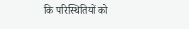कि परिस्थितियों को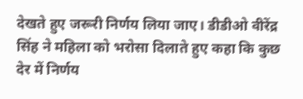देखते हुए जरूरी निर्णय लिया जाए। डीडीओ वीरेंद्र सिंह ने महिला को भरोसा दिलाते हुए कहा कि कुछ देर में निर्णय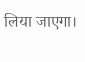लिया जाएगा।